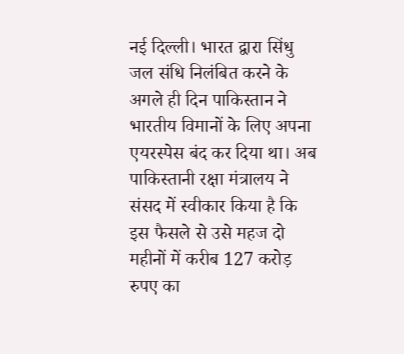नई दिल्ली। भारत द्वारा सिंधु जल संधि निलंबित करने के अगले ही दिन पाकिस्तान ने भारतीय विमानों के लिए अपना एयरस्पेस बंद कर दिया था। अब पाकिस्तानी रक्षा मंत्रालय ने संसद में स्वीकार किया है कि इस फैसले से उसे महज दो महीनों में करीब 127 करोड़ रुपए का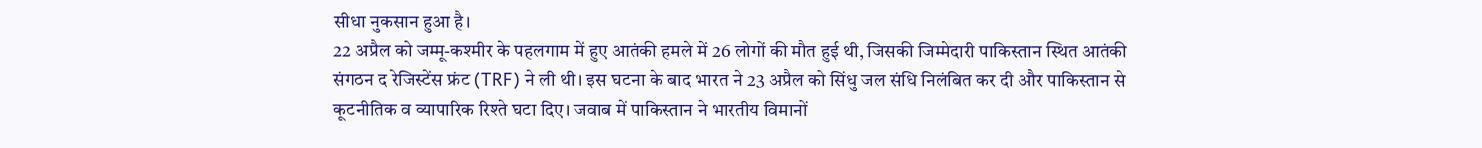सीधा नुकसान हुआ है।
22 अप्रैल को जम्मू-कश्मीर के पहलगाम में हुए आतंकी हमले में 26 लोगों की मौत हुई थी, जिसकी जिम्मेदारी पाकिस्तान स्थित आतंकी संगठन द रेजिस्टेंस फ्रंट (TRF) ने ली थी। इस घटना के बाद भारत ने 23 अप्रैल को सिंधु जल संधि निलंबित कर दी और पाकिस्तान से कूटनीतिक व व्यापारिक रिश्ते घटा दिए। जवाब में पाकिस्तान ने भारतीय विमानों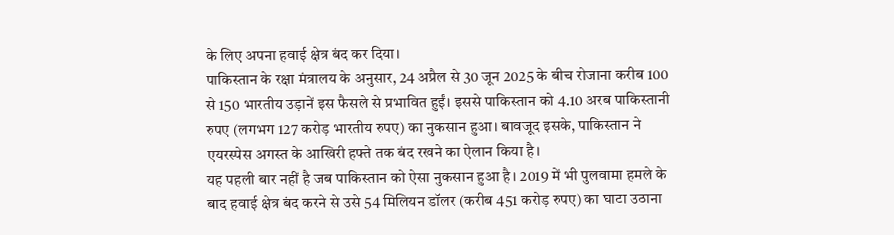के लिए अपना हवाई क्षेत्र बंद कर दिया।
पाकिस्तान के रक्षा मंत्रालय के अनुसार, 24 अप्रैल से 30 जून 2025 के बीच रोजाना करीब 100 से 150 भारतीय उड़ानें इस फैसले से प्रभावित हुईं। इससे पाकिस्तान को 4.10 अरब पाकिस्तानी रुपए (लगभग 127 करोड़ भारतीय रुपए) का नुकसान हुआ। बावजूद इसके, पाकिस्तान ने एयरस्पेस अगस्त के आखिरी हफ्ते तक बंद रखने का ऐलान किया है।
यह पहली बार नहीं है जब पाकिस्तान को ऐसा नुकसान हुआ है। 2019 में भी पुलवामा हमले के बाद हवाई क्षेत्र बंद करने से उसे 54 मिलियन डॉलर (करीब 451 करोड़ रुपए) का घाटा उठाना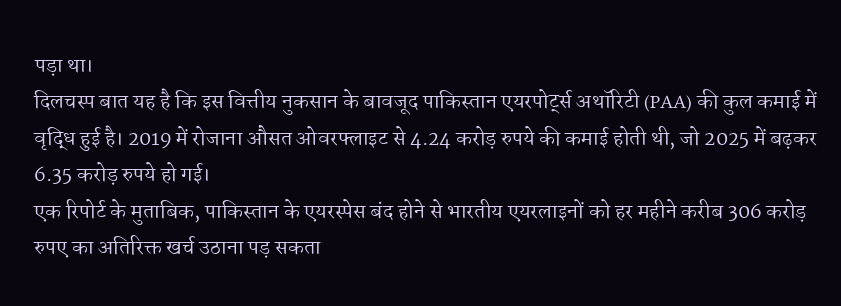पड़ा था।
दिलचस्प बात यह है कि इस वित्तीय नुकसान के बावजूद पाकिस्तान एयरपोर्ट्स अथॉरिटी (PAA) की कुल कमाई में वृद्धि हुई है। 2019 में रोजाना औसत ओवरफ्लाइट से 4.24 करोड़ रुपये की कमाई होती थी, जो 2025 में बढ़कर 6.35 करोड़ रुपये हो गई।
एक रिपोर्ट के मुताबिक, पाकिस्तान के एयरस्पेस बंद होने से भारतीय एयरलाइनों को हर महीने करीब 306 करोड़ रुपए का अतिरिक्त खर्च उठाना पड़ सकता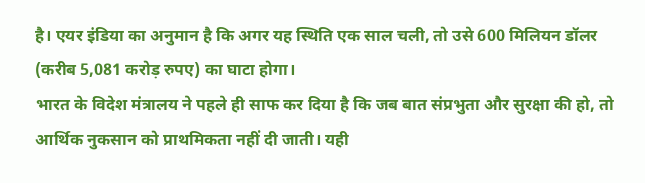है। एयर इंडिया का अनुमान है कि अगर यह स्थिति एक साल चली, तो उसे 600 मिलियन डॉलर (करीब 5,081 करोड़ रुपए) का घाटा होगा।
भारत के विदेश मंत्रालय ने पहले ही साफ कर दिया है कि जब बात संप्रभुता और सुरक्षा की हो, तो आर्थिक नुकसान को प्राथमिकता नहीं दी जाती। यही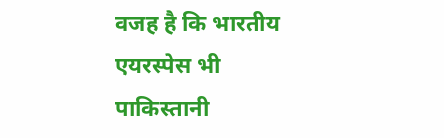वजह है कि भारतीय एयरस्पेस भी पाकिस्तानी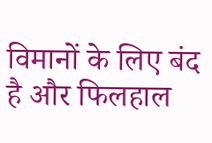विमानों के लिए बंद है और फिलहाल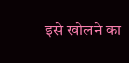इसे खोलने का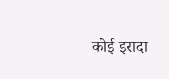कोई इरादा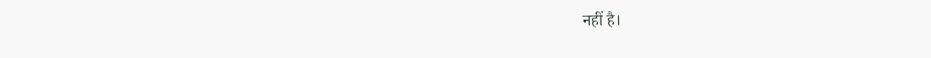नहीं है।